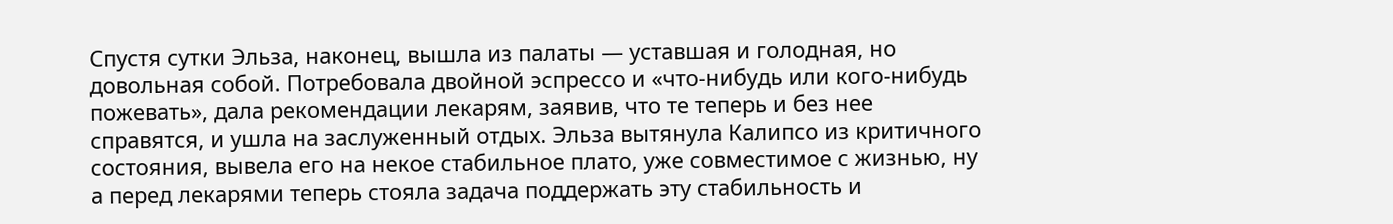Спустя сутки Эльза, наконец, вышла из палаты — уставшая и голодная, но довольная собой. Потребовала двойной эспрессо и «что-нибудь или кого-нибудь пожевать», дала рекомендации лекарям, заявив, что те теперь и без нее справятся, и ушла на заслуженный отдых. Эльза вытянула Калипсо из критичного состояния, вывела его на некое стабильное плато, уже совместимое с жизнью, ну а перед лекарями теперь стояла задача поддержать эту стабильность и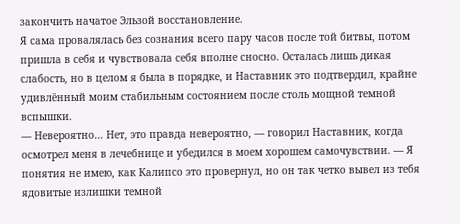закончить начатое Эльзой восстановление.
Я сама провалялась без сознания всего пару часов после той битвы, потом пришла в себя и чувствовала себя вполне сносно. Осталась лишь дикая слабость, но в целом я была в порядке, и Наставник это подтвердил, крайне удивлённый моим стабильным состоянием после столь мощной темной вспышки.
— Невероятно… Нет, это правда невероятно, — говорил Наставник, когда осмотрел меня в лечебнице и убедился в моем хорошем самочувствии. — Я понятия не имею, как Калипсо это провернул, но он так четко вывел из тебя ядовитые излишки темной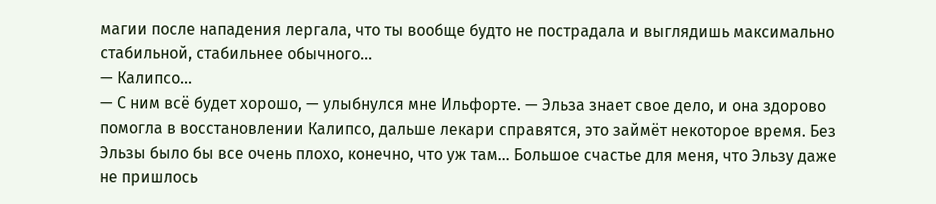магии после нападения лергала, что ты вообще будто не пострадала и выглядишь максимально стабильной, стабильнее обычного…
— Калипсо…
— С ним всё будет хорошо, — улыбнулся мне Ильфорте. — Эльза знает свое дело, и она здорово помогла в восстановлении Калипсо, дальше лекари справятся, это займёт некоторое время. Без Эльзы было бы все очень плохо, конечно, что уж там… Большое счастье для меня, что Эльзу даже не пришлось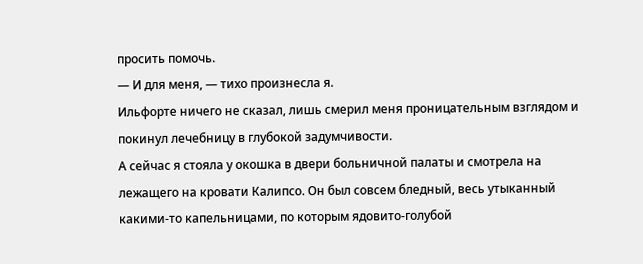просить помочь.
— И для меня, — тихо произнесла я.
Ильфорте ничего не сказал, лишь смерил меня проницательным взглядом и покинул лечебницу в глубокой задумчивости.
А сейчас я стояла у окошка в двери больничной палаты и смотрела на лежащего на кровати Калипсо. Он был совсем бледный, весь утыканный какими-то капельницами, по которым ядовито-голубой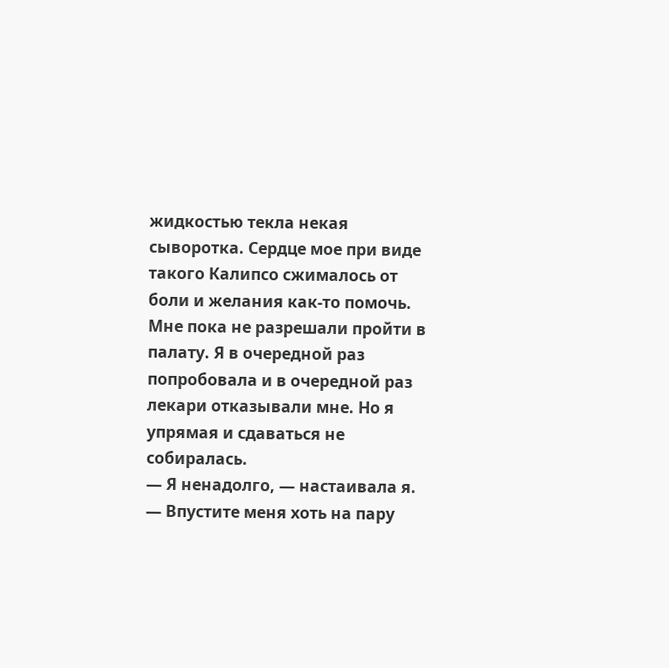жидкостью текла некая сыворотка. Сердце мое при виде такого Калипсо сжималось от боли и желания как-то помочь.
Мне пока не разрешали пройти в палату. Я в очередной раз попробовала и в очередной раз лекари отказывали мне. Но я упрямая и сдаваться не собиралась.
— Я ненадолго, — настаивала я. — Впустите меня хоть на пару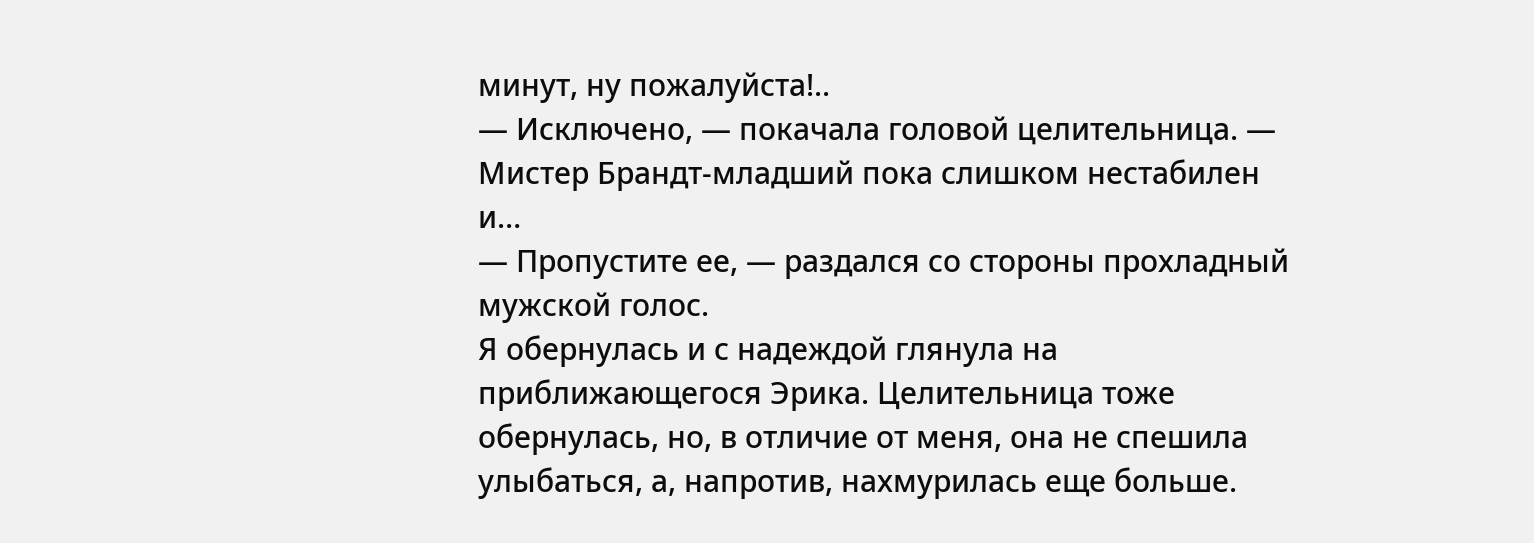минут, ну пожалуйста!..
— Исключено, — покачала головой целительница. — Мистер Брандт-младший пока слишком нестабилен и…
— Пропустите ее, — раздался со стороны прохладный мужской голос.
Я обернулась и с надеждой глянула на приближающегося Эрика. Целительница тоже обернулась, но, в отличие от меня, она не спешила улыбаться, а, напротив, нахмурилась еще больше.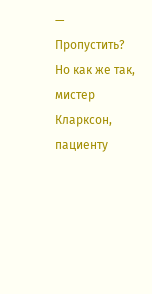— Пропустить? Но как же так, мистер Кларксон, пациенту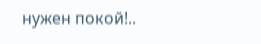нужен покой!..